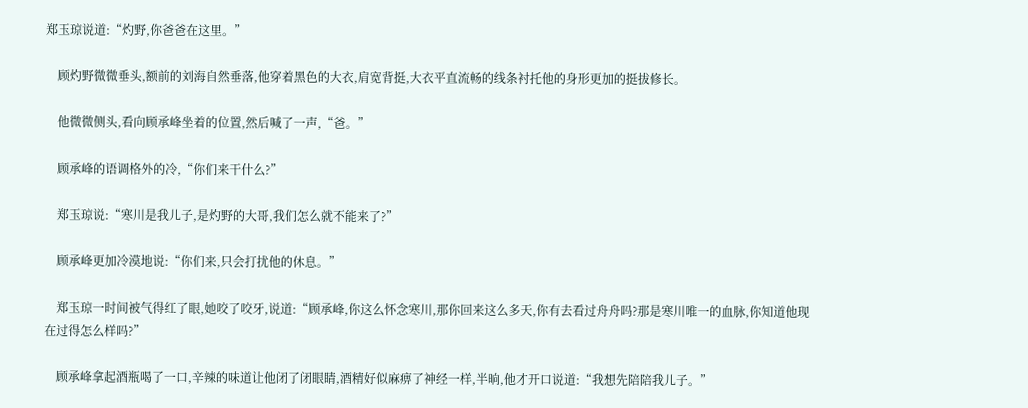郑玉琼说道:“灼野,你爸爸在这里。”

    顾灼野微微垂头,额前的刘海自然垂落,他穿着黑色的大衣,肩宽背挺,大衣平直流畅的线条衬托他的身形更加的挺拔修长。

    他微微侧头,看向顾承峰坐着的位置,然后喊了一声,“爸。”

    顾承峰的语调格外的冷,“你们来干什么?”

    郑玉琼说:“寒川是我儿子,是灼野的大哥,我们怎么就不能来了?”

    顾承峰更加冷漠地说:“你们来,只会打扰他的休息。”

    郑玉琼一时间被气得红了眼,她咬了咬牙,说道:“顾承峰,你这么怀念寒川,那你回来这么多天,你有去看过舟舟吗?那是寒川唯一的血脉,你知道他现在过得怎么样吗?”

    顾承峰拿起酒瓶喝了一口,辛辣的味道让他闭了闭眼睛,酒精好似麻痹了神经一样,半晌,他才开口说道:“我想先陪陪我儿子。”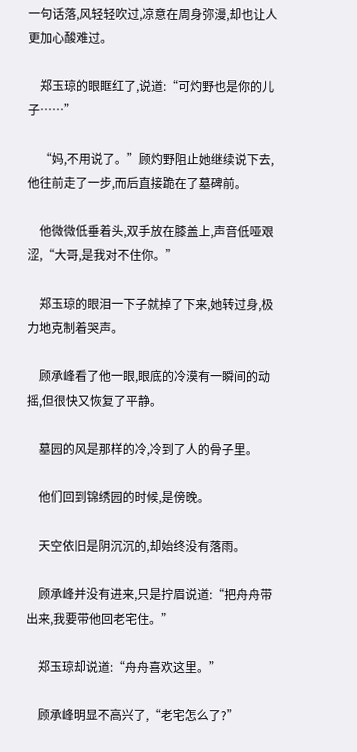一句话落,风轻轻吹过,凉意在周身弥漫,却也让人更加心酸难过。

    郑玉琼的眼眶红了,说道:“可灼野也是你的儿子……”

    “妈,不用说了。”顾灼野阻止她继续说下去,他往前走了一步,而后直接跪在了墓碑前。

    他微微低垂着头,双手放在膝盖上,声音低哑艰涩,“大哥,是我对不住你。”

    郑玉琼的眼泪一下子就掉了下来,她转过身,极力地克制着哭声。

    顾承峰看了他一眼,眼底的冷漠有一瞬间的动摇,但很快又恢复了平静。

    墓园的风是那样的冷,冷到了人的骨子里。

    他们回到锦绣园的时候,是傍晚。

    天空依旧是阴沉沉的,却始终没有落雨。

    顾承峰并没有进来,只是拧眉说道:“把舟舟带出来,我要带他回老宅住。”

    郑玉琼却说道:“舟舟喜欢这里。”

    顾承峰明显不高兴了,“老宅怎么了?”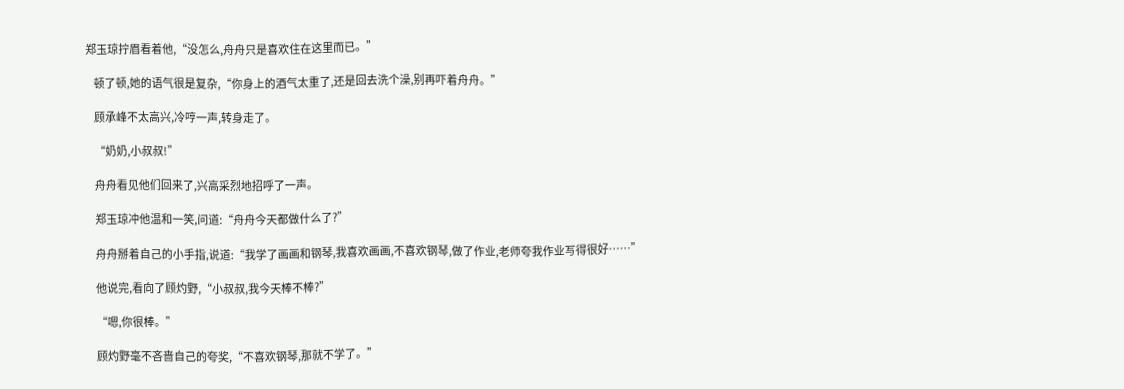郑玉琼拧眉看着他,“没怎么,舟舟只是喜欢住在这里而已。”

    顿了顿,她的语气很是复杂,“你身上的酒气太重了,还是回去洗个澡,别再吓着舟舟。”

    顾承峰不太高兴,冷哼一声,转身走了。

    “奶奶,小叔叔!”

    舟舟看见他们回来了,兴高采烈地招呼了一声。

    郑玉琼冲他温和一笑,问道:“舟舟今天都做什么了?”

    舟舟掰着自己的小手指,说道:“我学了画画和钢琴,我喜欢画画,不喜欢钢琴,做了作业,老师夸我作业写得很好……”

    他说完,看向了顾灼野,“小叔叔,我今天棒不棒?”

    “嗯,你很棒。”

    顾灼野毫不吝啬自己的夸奖,“不喜欢钢琴,那就不学了。”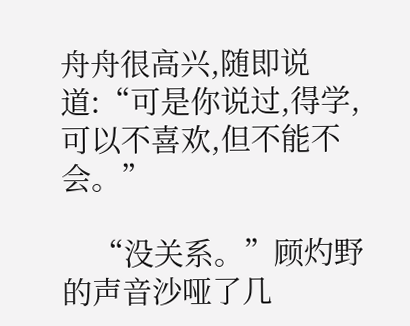舟舟很高兴,随即说道:“可是你说过,得学,可以不喜欢,但不能不会。”

    “没关系。”顾灼野的声音沙哑了几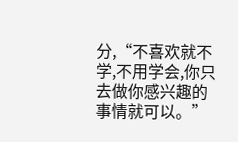分,“不喜欢就不学,不用学会,你只去做你感兴趣的事情就可以。”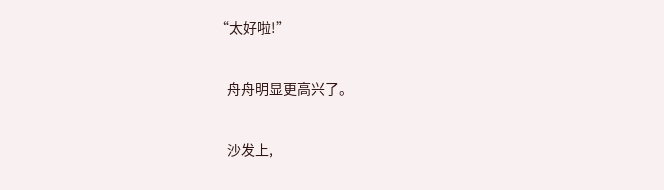“太好啦!”

    舟舟明显更高兴了。

    沙发上,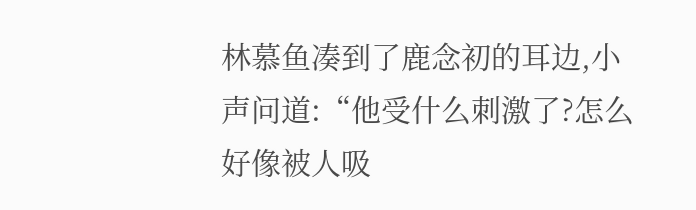林慕鱼凑到了鹿念初的耳边,小声问道:“他受什么刺激了?怎么好像被人吸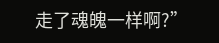走了魂魄一样啊?”